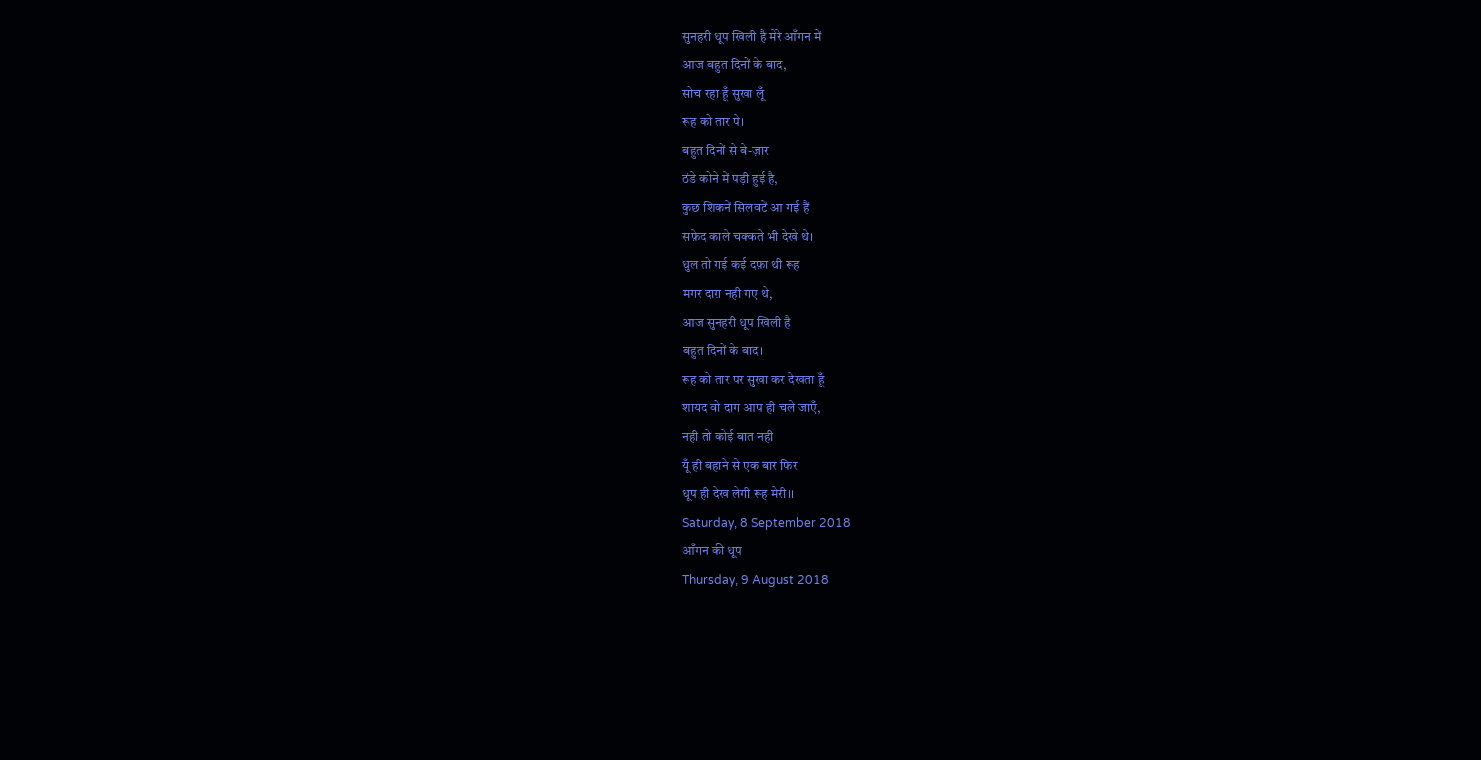सुनहरी धूप खिली है मेरे आँगन में
आज बहुत दिनों के बाद,
सोच रहा हूँ सुखा लूँ
रूह को तार पे।
बहुत दिनों से बे-ज़ार
ठंडे कोने में पड़ी हुई है,
कुछ शिकनें सिलवटें आ गई हैं
सफ़ेद काले चक्कते भी देखे थे।
धुल तो गई कई दफ़ा थी रूह
मगर दाग़ नही गए थे,
आज सुनहरी धूप खिली है
बहुत दिनों के बाद।
रूह को तार पर सुखा कर देखता हूँ
शायद वो दाग आप ही चले जाएँ,
नही तो कोई बात नही
यूँ ही बहाने से एक बार फिर
धूप ही देख लेगी रूह मेरी।।
Saturday, 8 September 2018
आँगन की धूप
Thursday, 9 August 2018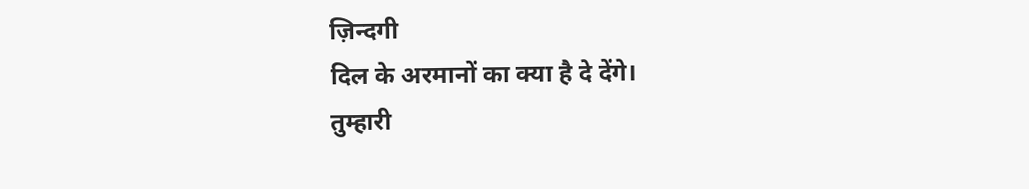ज़िन्दगी
दिल के अरमानों का क्या है दे देंगे।
तुम्हारी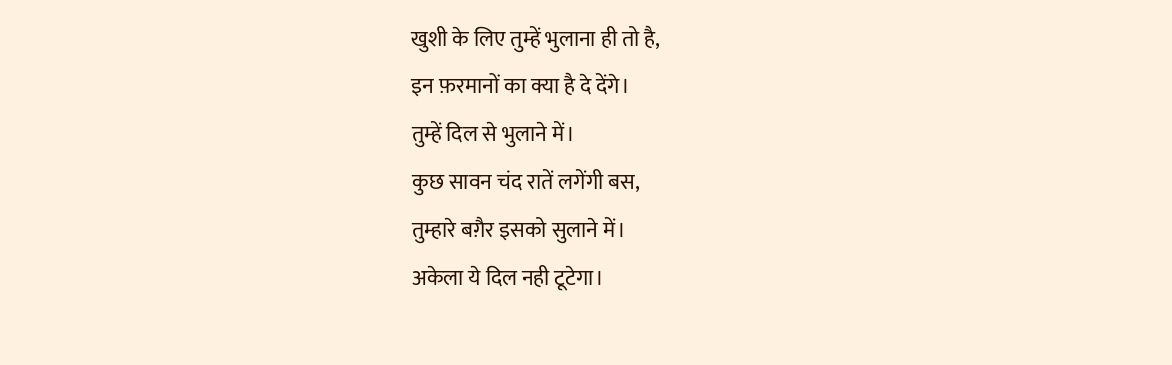खुशी के लिए तुम्हें भुलाना ही तो है,
इन फ़रमानों का क्या है दे देंगे।
तुम्हें दिल से भुलाने में।
कुछ सावन चंद रातें लगेंगी बस,
तुम्हारे बग़ैर इसको सुलाने में।
अकेला ये दिल नही टूटेगा।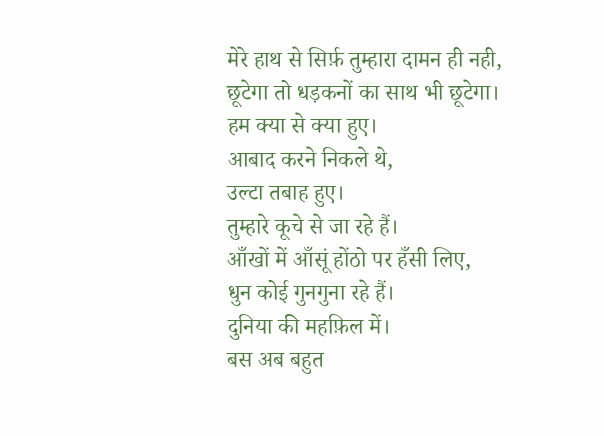मेरे हाथ से सिर्फ़ तुम्हारा दामन ही नही,
छूटेगा तो धड़कनों का साथ भी छूटेगा।
हम क्या से क्या हुए।
आबाद करने निकले थे,
उल्टा तबाह हुए।
तुम्हारे कूचे से जा रहे हैं।
आँखों में आँसूं होंठो पर हँसी लिए,
धुन कोई गुनगुना रहे हैं।
दुनिया की महफ़िल में।
बस अब बहुत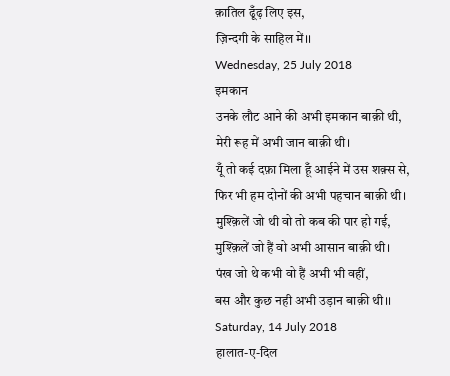क़ातिल ढूँढ़ लिए इस,
ज़िन्दगी के साहिल में।।
Wednesday, 25 July 2018
इमकान
उनके लौट आने की अभी इमकान बाक़ी थी,
मेरी रूह में अभी जान बाक़ी थी।
यूँ तो कई दफ़ा मिला हूँ आईने में उस शक़्स से,
फिर भी हम दोनों की अभी पहचान बाक़ी थी।
मुश्क़िलें जो थी वो तो कब की पार हो गई,
मुश्क़िलें जो हैं वो अभी आसान बाक़ी थी।
पंख जो थे कभी वो हैं अभी भी वहीं,
बस और कुछ नही अभी उड़ान बाक़ी थी।।
Saturday, 14 July 2018
हालात-ए-दिल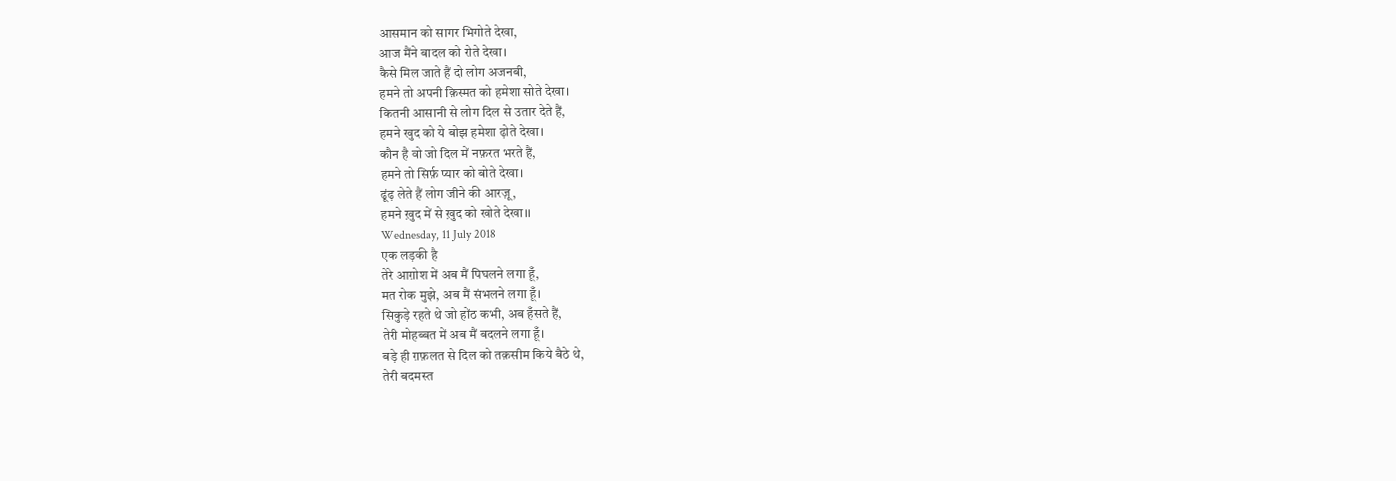आसमान को सागर भिगोते देखा,
आज मैंने बादल को रोते देखा।
कैसे मिल जाते हैं दो लोग अजनबी,
हमने तो अपनी क़िस्मत को हमेशा सोते देखा।
कितनी आसानी से लोग दिल से उतार देते हैं,
हमने खुद को ये बोझ हमेशा ढ़ोते देखा।
कौन है वो जो दिल में नफ़रत भरते हैं,
हमने तो सिर्फ़ प्यार को बोते देखा।
ढूंढ़ लेते हैं लोग जीने की आरज़ू,
हमने ख़ुद में से ख़ुद को खोते देखा।।
Wednesday, 11 July 2018
एक लड़की है
तेरे आग़ोश में अब मैं पिघलने लगा हूँ,
मत रोक मुझे, अब मैं संभलने लगा हूँ।
सिकुड़े रहते थे जो होंठ कभी, अब हँसते हैं,
तेरी मोहब्बत में अब मैं बदलने लगा हूँ।
बड़े ही ग़फ़लत से दिल को तक़सीम किये बैठे थे,
तेरी बदमस्त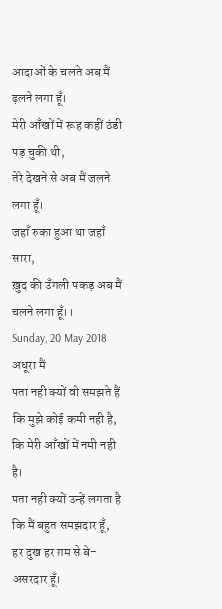आदाओं के चलते अब मैं ढ़लने लगा हूँ।
मेरी आँखों में रूह कहीं ठंडी पड़ चुकी थी,
तेरे देखने से अब मैं जलने लगा हूँ।
जहाँ रुका हुआ था जहाँ सारा,
ख़ुद की उँगली पकड़ अब मैं चलने लगा हूँ।।
Sunday, 20 May 2018
अधूरा मैं
पता नही क्यों वो समझते हैं कि मुझे कोई कमी नही है,
कि मेरी आँखों में नमी नही है।
पता नही क्यों उन्हें लगता है कि मैं बहुत समझदार हूँ,
हर दुख हर ग़म से बे-असरदार हूँ।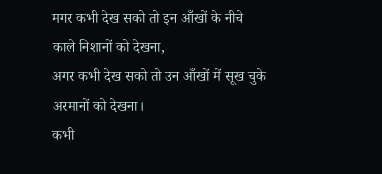मगर कभी देख सको तो इन आँखों के नीचे
काले निशानों को देखना,
अगर कभी देख सको तो उन आँखों में सूख चुके
अरमानों को देखना।
कभी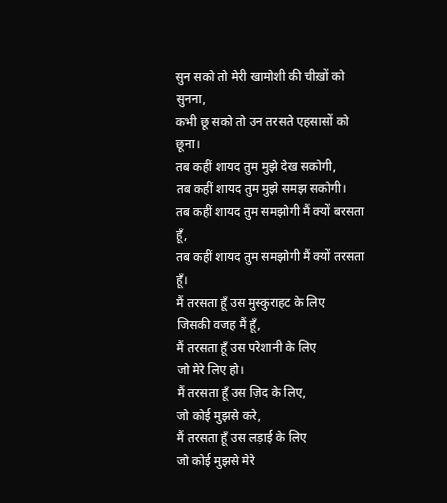सुन सको तो मेरी खामोशी की चीख़ों को सुनना,
कभी छू सको तो उन तरसते एहसासों को छूना।
तब कहीं शायद तुम मुझे देख सकोगी,
तब कहीं शायद तुम मुझे समझ सकोगी।
तब कहीं शायद तुम समझोगी मैं क्यों बरसता हूँ,
तब कहीं शायद तुम समझोगी मैं क्यों तरसता हूँ।
मैं तरसता हूँ उस मुस्कुराहट के लिए
जिसकी वजह मैं हूँ,
मैं तरसता हूँ उस परेशानी के लिए
जो मेरे लिए हो।
मैं तरसता हूँ उस ज़िद के लिए,
जो कोई मुझसे करे,
मैं तरसता हूँ उस लड़ाई के लिए
जो कोई मुझसे मेरे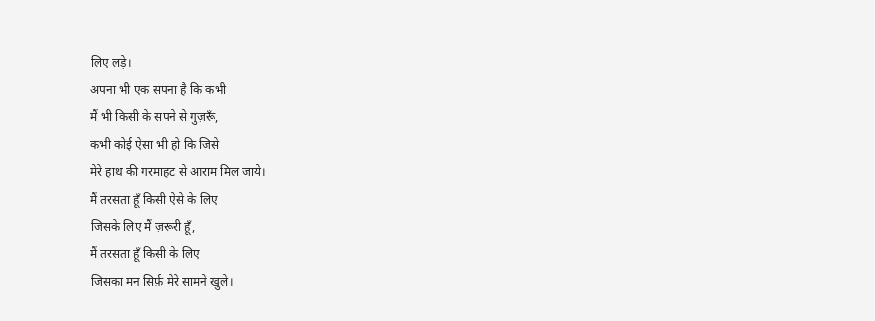लिए लड़े।
अपना भी एक सपना है कि कभी
मैं भी किसी के सपने से गुज़रूँ,
कभी कोई ऐसा भी हो कि जिसे
मेरे हाथ की गरमाहट से आराम मिल जाये।
मैं तरसता हूँ किसी ऐसे के लिए
जिसके लिए मैं ज़रूरी हूँ,
मैं तरसता हूँ किसी के लिए
जिसका मन सिर्फ़ मेरे सामने खुले।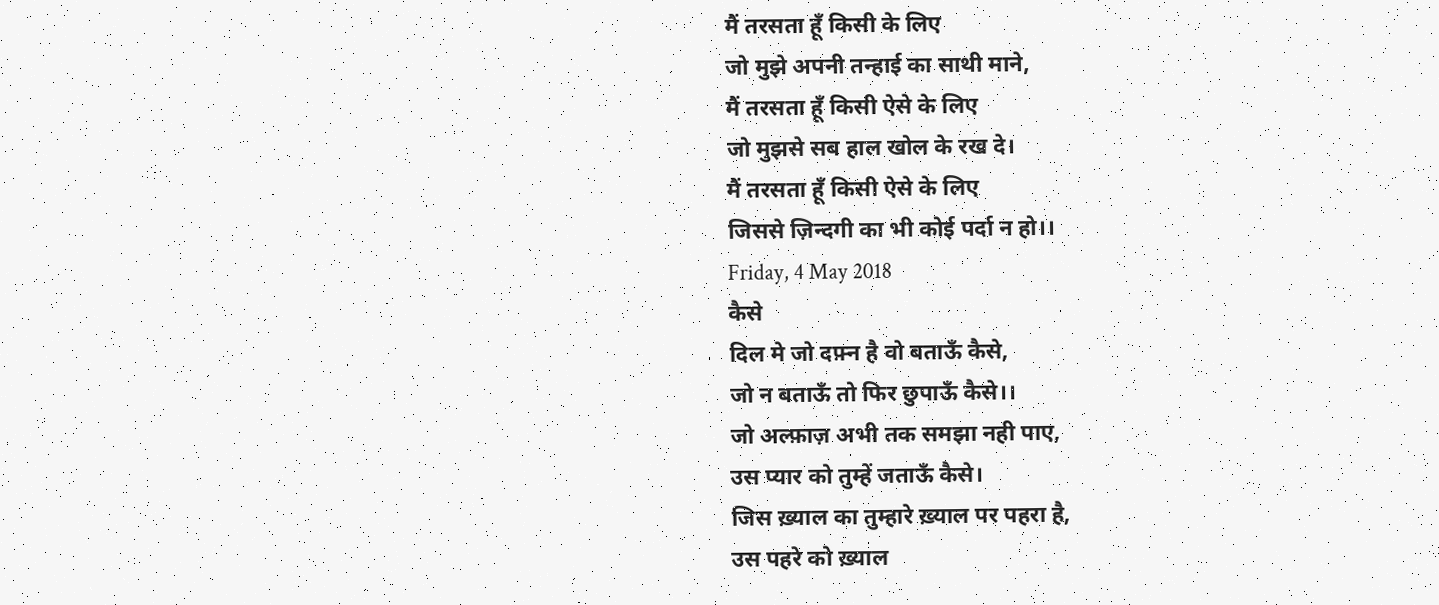मैं तरसता हूँ किसी के लिए
जो मुझे अपनी तन्हाई का साथी माने,
मैं तरसता हूँ किसी ऐसे के लिए
जो मुझसे सब हाल खोल के रख दे।
मैं तरसता हूँ किसी ऐसे के लिए
जिससे ज़िन्दगी का भी कोई पर्दा न हो।।
Friday, 4 May 2018
कैसे
दिल मे जो दफ़्न है वो बताऊँ कैसे,
जो न बताऊँ तो फिर छुपाऊँ कैसे।।
जो अल्फ़ाज़ अभी तक समझा नही पाए,
उस प्यार को तुम्हें जताऊँ कैसे।
जिस ख़्याल का तुम्हारे ख़्याल पर पहरा है,
उस पहरे को ख़्याल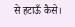से हटाऊँ कैसे।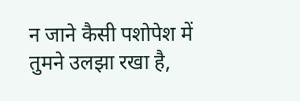न जाने कैसी पशोपेश में तुमने उलझा रखा है,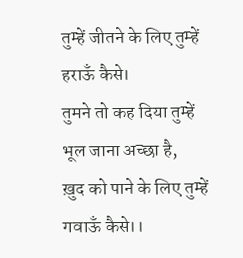तुम्हें जीतने के लिए तुम्हें हराऊँ कैसे।
तुमने तो कह दिया तुम्हें भूल जाना अच्छा है,
ख़ुद को पाने के लिए तुम्हें गवाऊँ कैसे।।